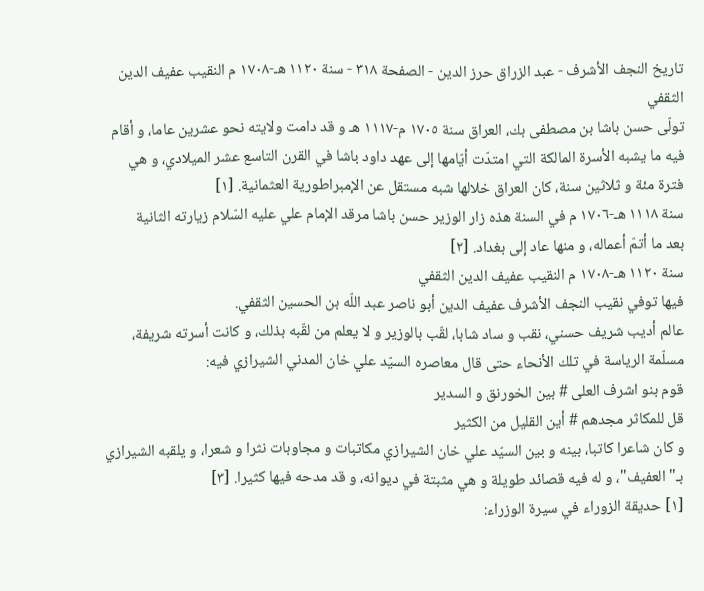تاريخ النجف الأشرف - عبد الزراق حرز الدين - الصفحة ٣١٨ - سنة ١١٢٠ هـ-١٧٠٨ م النقيب عفيف الدين الثقفي
تولّى حسن باشا بن مصطفى بك، العراق سنة ١٧٠٥ م-١١١٧ هـ و قد دامت ولايته نحو عشرين عاما، و أقام فيه ما يشبه الأسرة المالكة التي امتدّت أيّامها إلى عهد داود باشا في القرن التاسع عشر الميلادي، و هي فترة مئة و ثلاثين سنة، كان العراق خلالها شبه مستقل عن الإمبراطورية العثمانية. [١]
سنة ١١١٨ هـ-١٧٠٦ م في السنة هذه زار الوزير حسن باشا مرقد الإمام علي عليه السّلام زيارته الثانية
بعد ما أتمّ أعماله، و منها عاد إلى بغداد. [٢]
سنة ١١٢٠ هـ-١٧٠٨ م النقيب عفيف الدين الثقفي
فيها توفي نقيب النجف الأشرف عفيف الدين أبو ناصر عبد اللّه بن الحسين الثقفي.
عالم أديب شريف حسني، نقب و ساد شابا، لقّب بالوزير و لا يعلم من لقّبه بذلك، و كانت أسرته شريفة، مسلّمة الرياسة في تلك الأنحاء حتى قال معاصره السيّد علي خان المدني الشيرازي فيه:
قوم بنو اشرف العلى # بين الخورنق و السدير
قل للمكاثر مجدهم # أين القليل من الكثير
و كان شاعرا كاتبا، بينه و بين السيّد علي خان الشيرازي مكاتبات و مجاوبات نثرا و شعرا، و يلقبه الشيرازي بـ"العفيف"، و له فيه قصائد طويلة و هي مثبتة في ديوانه، و قد مدحه فيها كثيرا. [٣]
[١] حديقة الزوراء في سيرة الوزراء: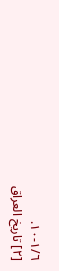١/٦-١٠.
[٢] تاريخ العراق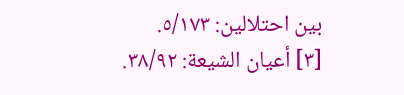بين احتلالين: ٥/١٧٣.
[٣] أعيان الشيعة: ٣٨/٩٢.